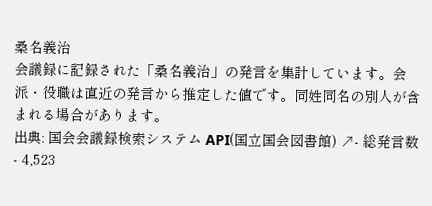桑名義治
会議録に記録された「桑名義治」の発言を集計しています。会派・役職は直近の発言から推定した値です。同姓同名の別人が含まれる場合があります。
出典: 国会会議録検索システム API(国立国会図書館) ↗- 総発言数
- 4,523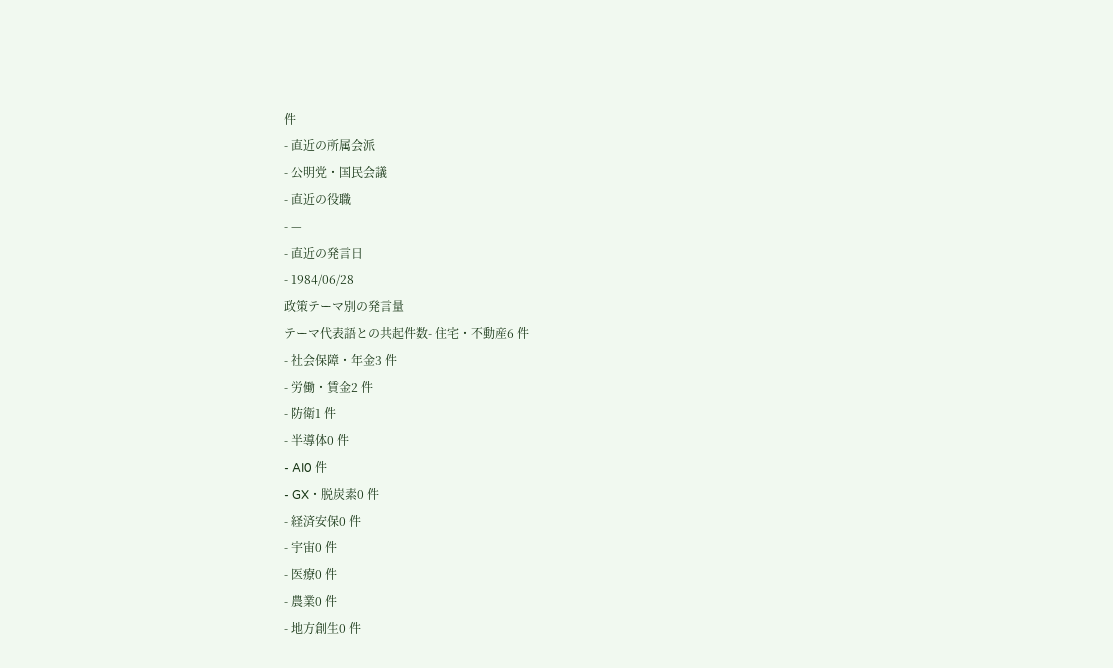件
- 直近の所属会派
- 公明党・国民会議
- 直近の役職
- —
- 直近の発言日
- 1984/06/28
政策テーマ別の発言量
テーマ代表語との共起件数- 住宅・不動産6 件
- 社会保障・年金3 件
- 労働・賃金2 件
- 防衛1 件
- 半導体0 件
- AI0 件
- GX・脱炭素0 件
- 経済安保0 件
- 宇宙0 件
- 医療0 件
- 農業0 件
- 地方創生0 件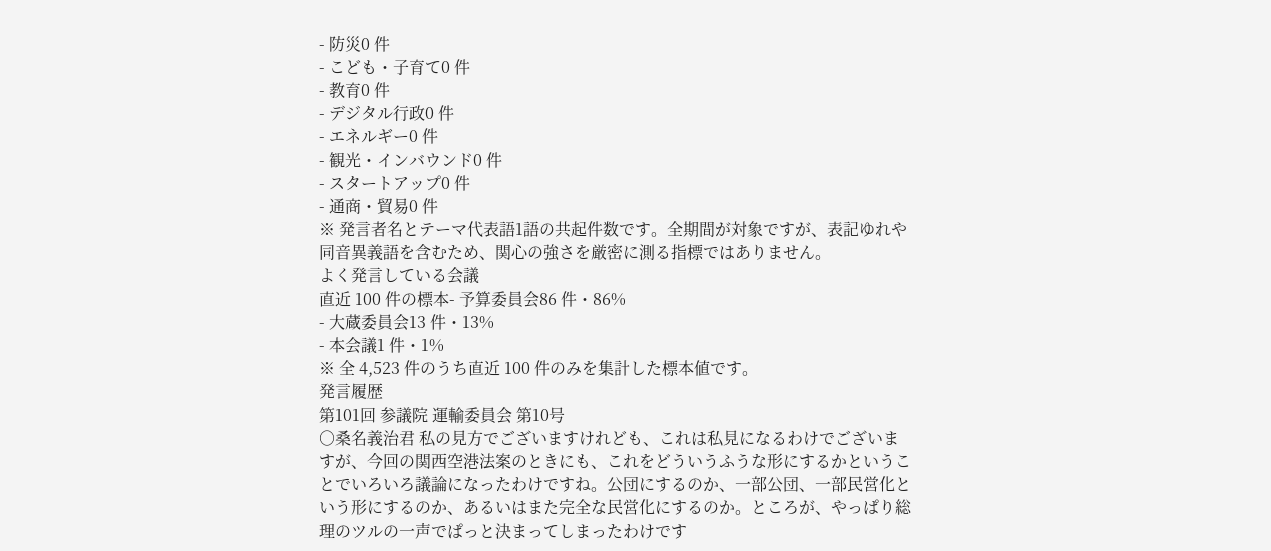- 防災0 件
- こども・子育て0 件
- 教育0 件
- デジタル行政0 件
- エネルギー0 件
- 観光・インバウンド0 件
- スタートアップ0 件
- 通商・貿易0 件
※ 発言者名とテーマ代表語1語の共起件数です。全期間が対象ですが、表記ゆれや 同音異義語を含むため、関心の強さを厳密に測る指標ではありません。
よく発言している会議
直近 100 件の標本- 予算委員会86 件・86%
- 大蔵委員会13 件・13%
- 本会議1 件・1%
※ 全 4,523 件のうち直近 100 件のみを集計した標本値です。
発言履歴
第101回 参議院 運輸委員会 第10号
○桑名義治君 私の見方でございますけれども、これは私見になるわけでございますが、今回の関西空港法案のときにも、これをどういうふうな形にするかということでいろいろ議論になったわけですね。公団にするのか、一部公団、一部民営化という形にするのか、あるいはまた完全な民営化にするのか。ところが、やっぱり総理のツルの一声でぱっと決まってしまったわけです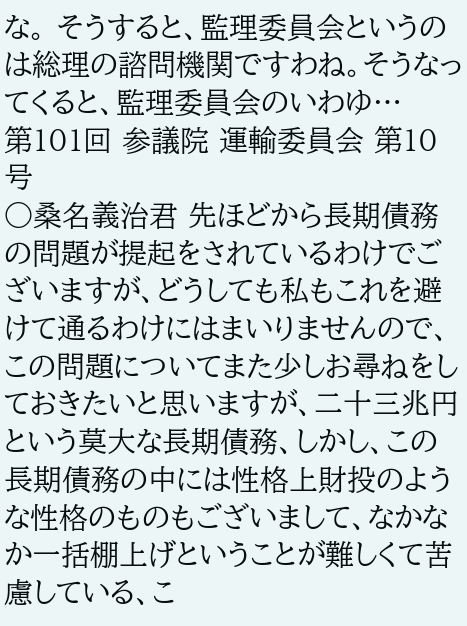な。 そうすると、監理委員会というのは総理の諮問機関ですわね。そうなってくると、監理委員会のいわゆ…
第101回 参議院 運輸委員会 第10号
○桑名義治君 先ほどから長期債務の問題が提起をされているわけでございますが、どうしても私もこれを避けて通るわけにはまいりませんので、この問題についてまた少しお尋ねをしておきたいと思いますが、二十三兆円という莫大な長期債務、しかし、この長期債務の中には性格上財投のような性格のものもございまして、なかなか一括棚上げということが難しくて苦慮している、こ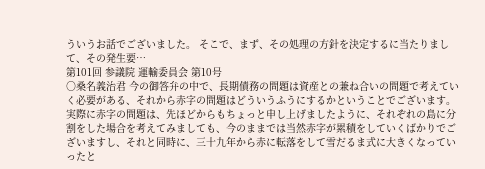ういうお話でございました。 そこで、まず、その処理の方針を決定するに当たりまして、その発生要…
第101回 参議院 運輸委員会 第10号
○桑名義治君 今の御答弁の中で、長期債務の問題は資産との兼ね合いの問題で考えていく必要がある、それから赤字の問題はどういうふうにするかということでございます。実際に赤字の問題は、先ほどからもちょっと申し上げましたように、それぞれの島に分割をした場合を考えてみましても、今のままでは当然赤字が累積をしていくばかりでございますし、それと同時に、三十九年から赤に転落をして雪だるま式に大きくなっていったと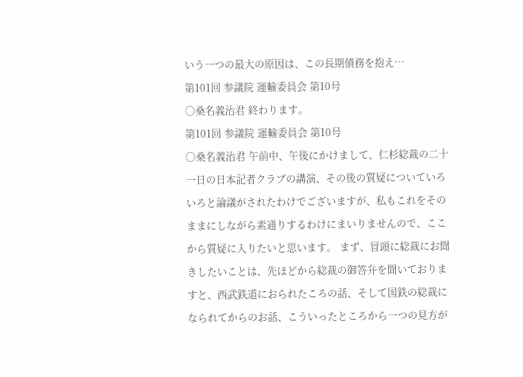いう一つの最大の原因は、この長期債務を抱え…
第101回 参議院 運輸委員会 第10号
○桑名義治君 終わります。
第101回 参議院 運輸委員会 第10号
○桑名義治君 午前中、午後にかけまして、仁杉総裁の二十一日の日本記者クラブの講演、その後の質疑についていろいろと論議がされたわけでございますが、私もこれをそのままにしながら素通りするわけにまいりませんので、ここから質疑に入りたいと思います。 まず、冒頭に総裁にお聞きしたいことは、先ほどから総裁の御答弁を聞いておりますと、西武鉄道におられたころの話、そして国鉄の総裁になられてからのお話、こういったところから一つの見方が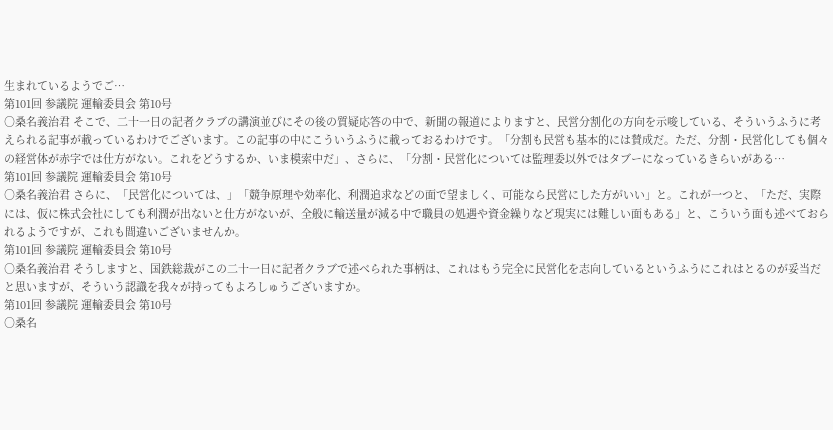生まれているようでご…
第101回 参議院 運輸委員会 第10号
○桑名義治君 そこで、二十一日の記者クラブの講演並びにその後の質疑応答の中で、新聞の報道によりますと、民営分割化の方向を示唆している、そういうふうに考えられる記事が載っているわけでございます。この記事の中にこういうふうに載っておるわけです。「分割も民営も基本的には賛成だ。ただ、分割・民営化しても個々の経営体が赤字では仕方がない。これをどうするか、いま模索中だ」、さらに、「分割・民営化については監理委以外ではタブーになっているきらいがある…
第101回 参議院 運輸委員会 第10号
○桑名義治君 さらに、「民営化については、」「競争原理や効率化、利潤追求などの面で望ましく、可能なら民営にした方がいい」と。これが一つと、「ただ、実際には、仮に株式会社にしても利潤が出ないと仕方がないが、全般に輸送量が減る中で職員の処遇や資金繰りなど現実には難しい面もある」と、こういう面も述べておられるようですが、これも間違いございませんか。
第101回 参議院 運輸委員会 第10号
○桑名義治君 そうしますと、国鉄総裁がこの二十一日に記者クラブで述べられた事柄は、これはもう完全に民営化を志向しているというふうにこれはとるのが妥当だと思いますが、そういう認識を我々が持ってもよろしゅうございますか。
第101回 参議院 運輸委員会 第10号
○桑名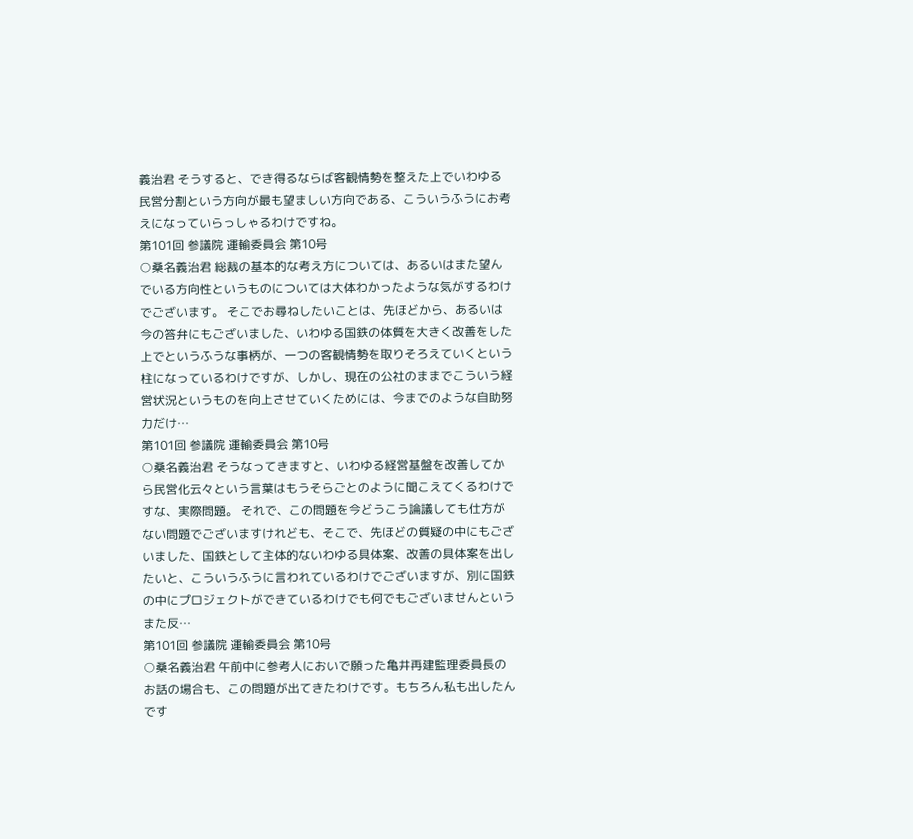義治君 そうすると、でき得るならば客観情勢を整えた上でいわゆる民営分割という方向が最も望ましい方向である、こういうふうにお考えになっていらっしゃるわけですね。
第101回 参議院 運輸委員会 第10号
○桑名義治君 総裁の基本的な考え方については、あるいはまた望んでいる方向性というものについては大体わかったような気がするわけでございます。 そこでお尋ねしたいことは、先ほどから、あるいは今の答弁にもございました、いわゆる国鉄の体質を大きく改善をした上でというふうな事柄が、一つの客観情勢を取りそろえていくという柱になっているわけですが、しかし、現在の公社のままでこういう経営状況というものを向上させていくためには、今までのような自助努力だけ…
第101回 参議院 運輸委員会 第10号
○桑名義治君 そうなってきますと、いわゆる経営基盤を改善してから民営化云々という言葉はもうそらごとのように聞こえてくるわけですな、実際問題。 それで、この問題を今どうこう論議しても仕方がない問題でございますけれども、そこで、先ほどの質疑の中にもございました、国鉄として主体的ないわゆる具体案、改善の具体案を出したいと、こういうふうに言われているわけでございますが、別に国鉄の中にプロジェクトができているわけでも何でもございませんというまた反…
第101回 参議院 運輸委員会 第10号
○桑名義治君 午前中に参考人においで願った亀井再建監理委員長のお話の場合も、この問題が出てきたわけです。もちろん私も出したんです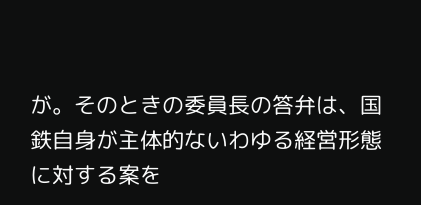が。そのときの委員長の答弁は、国鉄自身が主体的ないわゆる経営形態に対する案を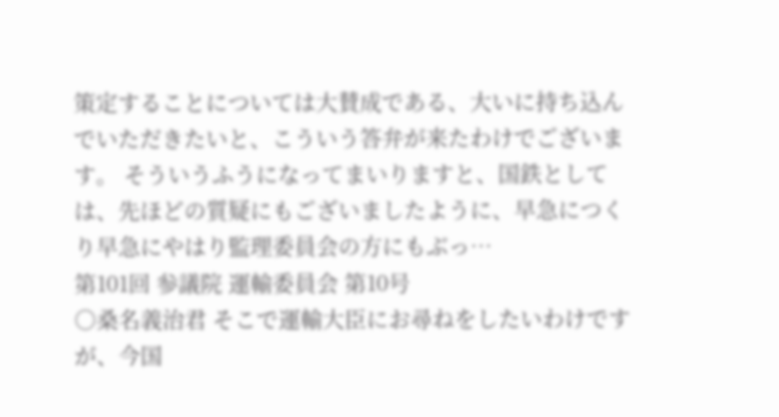策定することについては大賛成である、大いに持ち込んでいただきたいと、こういう答弁が来たわけでございます。 そういうふうになってまいりますと、国鉄としては、先ほどの質疑にもございましたように、早急につくり早急にやはり監理委員会の方にもぶっ…
第101回 参議院 運輸委員会 第10号
○桑名義治君 そこで運輸大臣にお尋ねをしたいわけですが、今国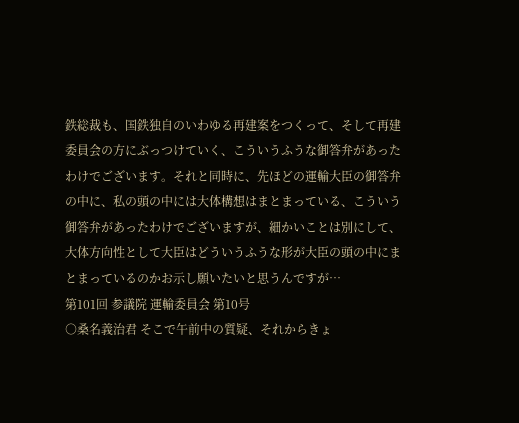鉄総裁も、国鉄独自のいわゆる再建案をつくって、そして再建委員会の方にぶっつけていく、こういうふうな御答弁があったわけでございます。それと同時に、先ほどの運輸大臣の御答弁の中に、私の頭の中には大体構想はまとまっている、こういう御答弁があったわけでございますが、細かいことは別にして、大体方向性として大臣はどういうふうな形が大臣の頭の中にまとまっているのかお示し願いたいと思うんですが…
第101回 参議院 運輸委員会 第10号
○桑名義治君 そこで午前中の質疑、それからきょ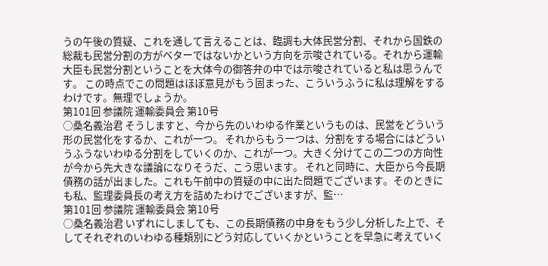うの午後の質疑、これを通して言えることは、臨調も大体民営分割、それから国鉄の総裁も民営分割の方がベターではないかという方向を示唆されている。それから運輸大臣も民営分割ということを大体今の御答弁の中では示唆されていると私は思うんです。 この時点でこの問題はほぼ意見がもう固まった、こういうふうに私は理解をするわけです。無理でしょうか。
第101回 参議院 運輸委員会 第10号
○桑名義治君 そうしますと、今から先のいわゆる作業というものは、民営をどういう形の民営化をするか、これが一つ。 それからもう一つは、分割をする場合にはどういうふうないわゆる分割をしていくのか、これが一つ。大きく分けてこの二つの方向性が今から先大きな議論になりそうだ、こう思います。 それと同時に、大臣から今長期債務の話が出ました。これも午前中の質疑の中に出た問題でございます。そのときにも私、監理委員長の考え方を詰めたわけでございますが、監…
第101回 参議院 運輸委員会 第10号
○桑名義治君 いずれにしましても、この長期債務の中身をもう少し分析した上で、そしてそれぞれのいわゆる種類別にどう対応していくかということを早急に考えていく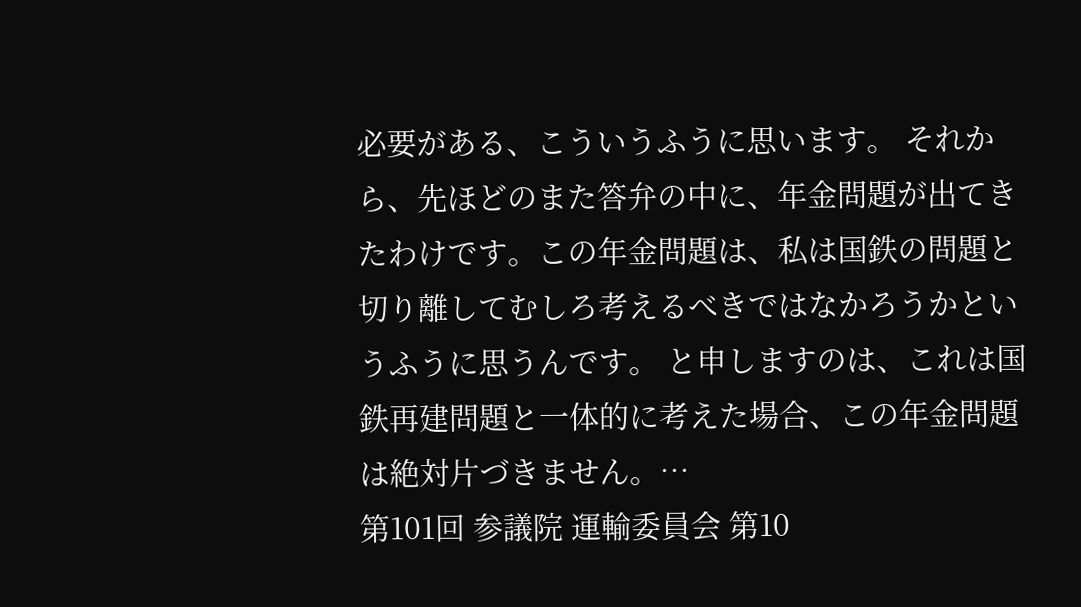必要がある、こういうふうに思います。 それから、先ほどのまた答弁の中に、年金問題が出てきたわけです。この年金問題は、私は国鉄の問題と切り離してむしろ考えるべきではなかろうかというふうに思うんです。 と申しますのは、これは国鉄再建問題と一体的に考えた場合、この年金問題は絶対片づきません。…
第101回 参議院 運輸委員会 第10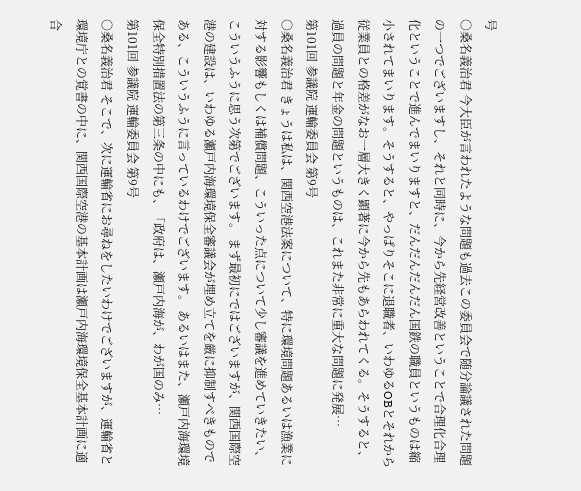号
○桑名義治君 今大臣が言われたような問題も過去この委員会で随分論議された問題の一つでございますし、それと同時に、今から先経営改善ということで合理化合理化ということで進んでまいりますと、だんだんだんだん国鉄の職員というものは縮小されてまいります。そうすると、やっぱりそこに退職者、いわゆるOBとそれから従業員との格差がなお一層大きく顕著に今から先もあらわれてくる。そうすると、過員の問題と年金の問題というものは、これまた非常に重大な問題に発展…
第101回 参議院 運輸委員会 第9号
○桑名義治君 きょうは私は、関西空港法案について、特に環境問題あるいは漁業に対する影響もしくは補償問題、こういった点について少し審議を進めていきたい、こういうふうに思う次第でございます。 まず最初にではございますが、関西国際空港の建設は、いわゆる瀬戸内海環境保全審議会が埋め立てを厳に抑制すべきものである、こういうふうに言っているわけでございます。 あるいはまた、瀬戸内海環境保全特別措置法の第三条の中にも、「政府は、瀬戸内海が、わが国のみ…
第101回 参議院 運輸委員会 第9号
○桑名義治君 そこで、次に運輸省にお尋ねをしたいわけでございますが、運輸省と環境庁との覚書の中に、関西国際空港の基本計画は瀬戸内海環境保全基本計画に適合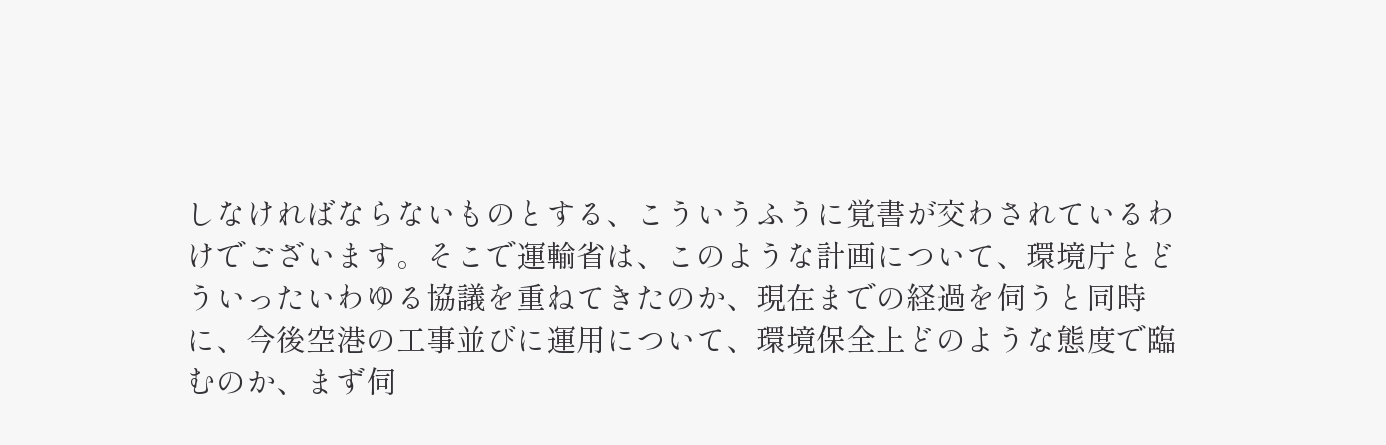しなければならないものとする、こういうふうに覚書が交わされているわけでございます。そこで運輸省は、このような計画について、環境庁とどういったいわゆる協議を重ねてきたのか、現在までの経過を伺うと同時に、今後空港の工事並びに運用について、環境保全上どのような態度で臨むのか、まず伺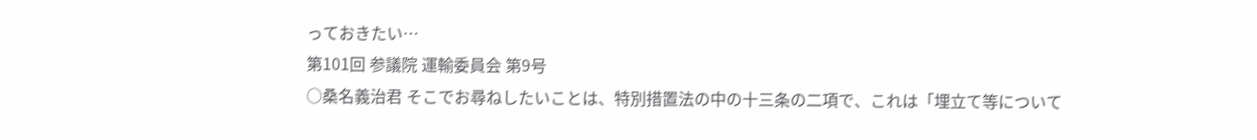っておきたい…
第101回 参議院 運輸委員会 第9号
○桑名義治君 そこでお尋ねしたいことは、特別措置法の中の十三条の二項で、これは「埋立て等について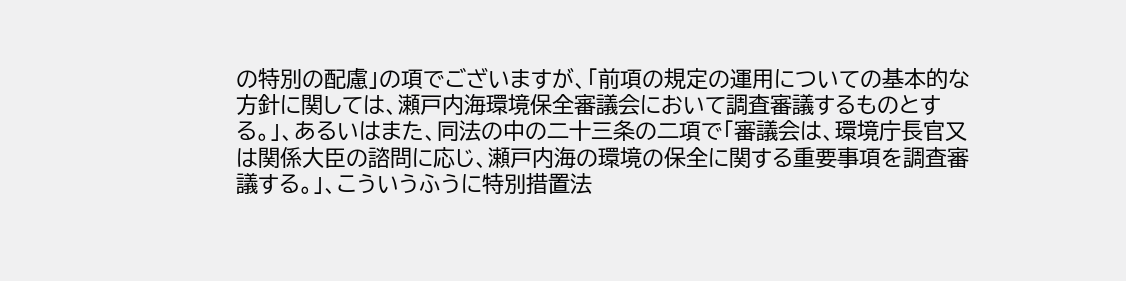の特別の配慮」の項でございますが、「前項の規定の運用についての基本的な方針に関しては、瀬戸内海環境保全審議会において調査審議するものとする。」、あるいはまた、同法の中の二十三条の二項で「審議会は、環境庁長官又は関係大臣の諮問に応じ、瀬戸内海の環境の保全に関する重要事項を調査審議する。」、こういうふうに特別措置法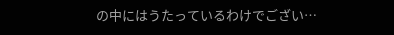の中にはうたっているわけでござい…